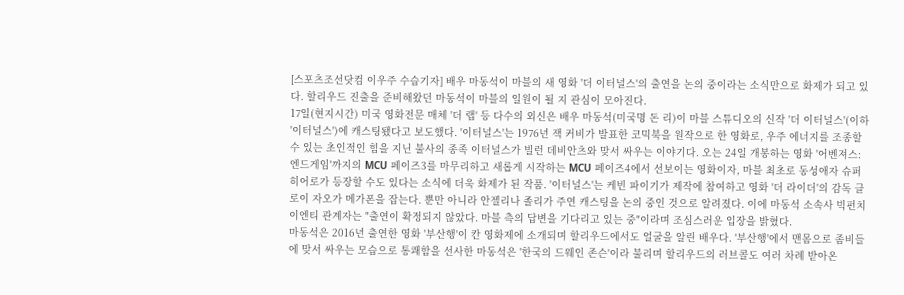[스포츠조선닷컴 이우주 수습기자] 배우 마동석이 마블의 새 영화 '더 이터널스'의 출연을 논의 중이라는 소식만으로 화제가 되고 있다. 할리우드 진출을 준비해왔던 마동석이 마블의 일원이 될 지 관심이 모아진다.
17일(현지시간) 미국 영화전문 매체 '더 랩' 등 다수의 외신은 배우 마동석(미국명 돈 리)이 마블 스튜디오의 신작 '더 이터널스'(이하 '이터널스')에 캐스팅됐다고 보도했다. '이터널스'는 1976년 잭 커비가 발표한 코믹북을 원작으로 한 영화로, 우주 에너지를 조종할 수 있는 초인적인 힘을 지닌 불사의 종족 이터널스가 빌런 데비안츠와 맞서 싸우는 이야기다. 오는 24일 개봉하는 영화 '어벤져스:엔드게임'까지의 MCU 페이즈3를 마무리하고 새롭게 시작하는 MCU 페이즈4에서 선보이는 영화이자, 마블 최초로 동성애자 슈퍼히어로가 등장할 수도 있다는 소식에 더욱 화제가 된 작품. '이터널스'는 케빈 파이기가 제작에 참여하고 영화 '더 라이더'의 감독 클로이 자오가 메가폰을 잡는다. 뿐만 아니라 안젤리나 졸리가 주연 캐스팅을 논의 중인 것으로 알려졌다. 이에 마동석 소속사 빅펀치이엔티 관계자는 "출연이 확정되지 않았다. 마블 측의 답변을 기다리고 있는 중"이라며 조심스러운 입장을 밝혔다.
마동석은 2016년 출연한 영화 '부산행'이 칸 영화제에 소개되며 할리우드에서도 얼굴을 알린 배우다. '부산행'에서 맨몸으로 좀비들에 맞서 싸우는 모습으로 통쾌함을 선사한 마동석은 '한국의 드웨인 존슨'이라 불리며 할리우드의 러브콜도 여러 차례 받아온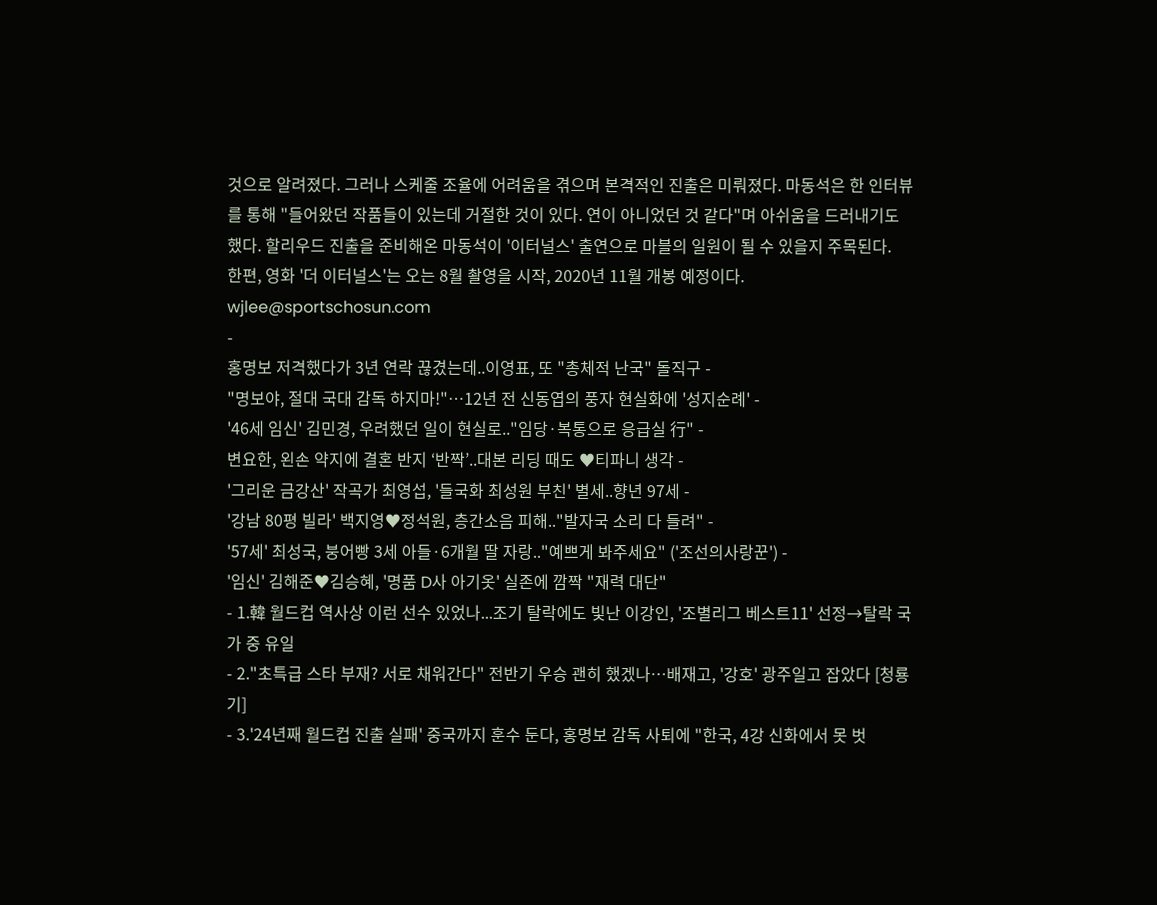것으로 알려졌다. 그러나 스케줄 조율에 어려움을 겪으며 본격적인 진출은 미뤄졌다. 마동석은 한 인터뷰를 통해 "들어왔던 작품들이 있는데 거절한 것이 있다. 연이 아니었던 것 같다"며 아쉬움을 드러내기도 했다. 할리우드 진출을 준비해온 마동석이 '이터널스' 출연으로 마블의 일원이 될 수 있을지 주목된다.
한편, 영화 '더 이터널스'는 오는 8월 촬영을 시작, 2020년 11월 개봉 예정이다.
wjlee@sportschosun.com
-
홍명보 저격했다가 3년 연락 끊겼는데..이영표, 또 "총체적 난국" 돌직구 -
"명보야, 절대 국대 감독 하지마!"…12년 전 신동엽의 풍자 현실화에 '성지순례' -
'46세 임신' 김민경, 우려했던 일이 현실로.."임당·복통으로 응급실 行" -
변요한, 왼손 약지에 결혼 반지 ‘반짝’..대본 리딩 때도 ♥티파니 생각 -
'그리운 금강산' 작곡가 최영섭, '들국화 최성원 부친' 별세..향년 97세 -
'강남 80평 빌라' 백지영♥정석원, 층간소음 피해.."발자국 소리 다 들려" -
'57세' 최성국, 붕어빵 3세 아들·6개월 딸 자랑.."예쁘게 봐주세요" ('조선의사랑꾼') -
'임신' 김해준♥김승혜, '명품 D사 아기옷' 실존에 깜짝 "재력 대단"
- 1.韓 월드컵 역사상 이런 선수 있었나...조기 탈락에도 빛난 이강인, '조별리그 베스트11' 선정→탈락 국가 중 유일
- 2."초특급 스타 부재? 서로 채워간다" 전반기 우승 괜히 했겠나…배재고, '강호' 광주일고 잡았다 [청룡기]
- 3.'24년째 월드컵 진출 실패' 중국까지 훈수 둔다, 홍명보 감독 사퇴에 "한국, 4강 신화에서 못 벗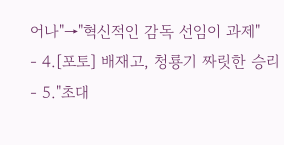어나"→"혁신적인 감독 선임이 과제"
- 4.[포토] 배재고, 청룡기 짜릿한 승리
- 5."초대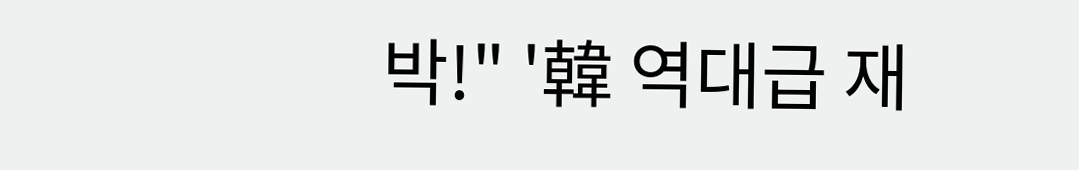박!" '韓 역대급 재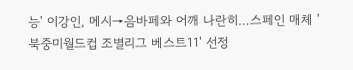능' 이강인, 메시→음바페와 어깨 나란히…스페인 매체 '북중미월드컵 조별리그 베스트11' 선정